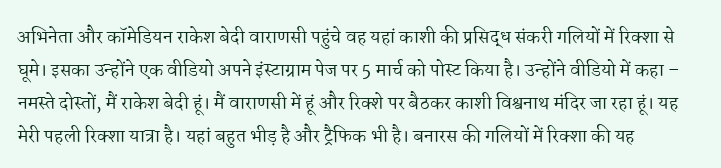अभिनेता और कॉमेडियन राकेश बेदी वाराणसी पहुंचे वह यहां काशी की प्रसिद्ध संकरी गलियों में रिक्शा से घूमे। इसका उन्होंने एक वीडियो अपने इंस्टाग्राम पेज पर 5 मार्च को पोस्ट किया है। उन्होंने वीडियो में कहा – नमस्ते दोस्तों, मैं राकेश बेदी हूं। मैं वाराणसी में हूं और रिक्शे पर बैठकर काशी विश्वनाथ मंदिर जा रहा हूं। यह मेरी पहली रिक्शा यात्रा है। यहां बहुत भीड़ है और ट्रैफिक भी है। बनारस की गलियों में रिक्शा की यह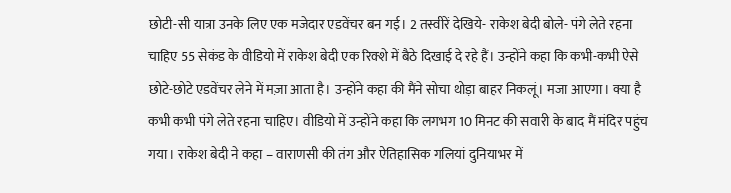छोटी-सी यात्रा उनके लिए एक मजेदार एडवेंचर बन गई। 2 तस्वीरें देखिये- राकेश बेदी बोले- पंगे लेते रहना चाहिए 55 सेकंड के वीडियो में राकेश बेदी एक रिक्शे में बैठे दिखाई दे रहे हैं। उन्होंने कहा कि कभी-कभी ऐसे छोटे-छोटे एडवेंचर लेने में मज़ा आता है। उन्होंने कहा की मैंने सोचा थोड़ा बाहर निकलूं। मजा आएगा। क्या है कभी कभी पंगे लेते रहना चाहिए। वीडियो में उन्होंने कहा कि लगभग 10 मिनट की सवारी के बाद मैं मंदिर पहुंच गया। राकेश बेदी ने कहा – वाराणसी की तंग और ऐतिहासिक गलियां दुनियाभर में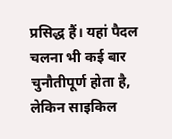प्रसिद्ध हैं। यहां पैदल चलना भी कई बार चुनौतीपूर्ण होता है, लेकिन साइकिल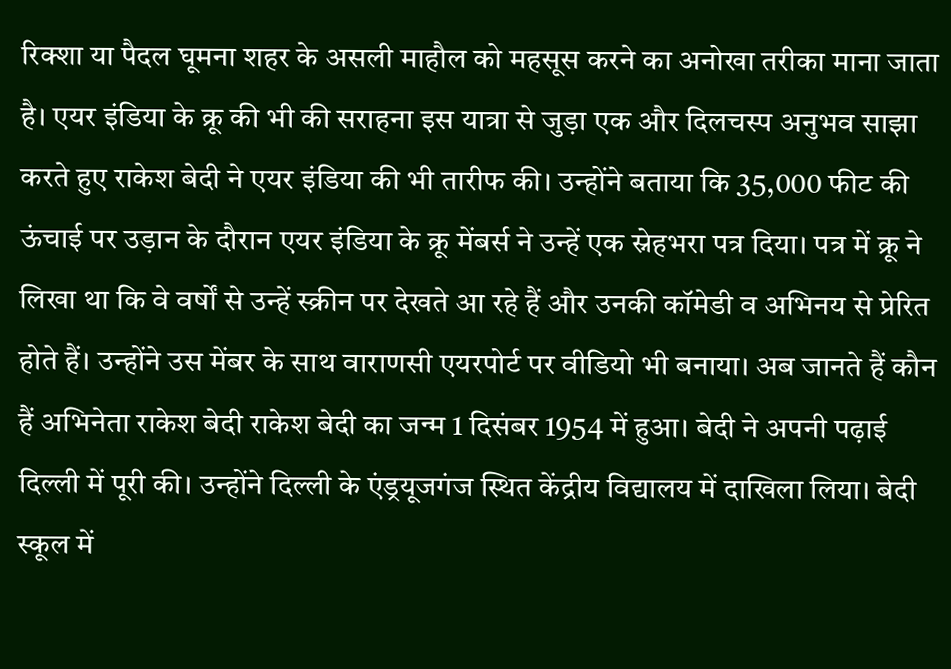रिक्शा या पैदल घूमना शहर के असली माहौल को महसूस करने का अनोखा तरीका माना जाता है। एयर इंडिया के क्रू की भी की सराहना इस यात्रा से जुड़ा एक और दिलचस्प अनुभव साझा करते हुए राकेश बेदी ने एयर इंडिया की भी तारीफ की। उन्होंने बताया कि 35,000 फीट की ऊंचाई पर उड़ान के दौरान एयर इंडिया के क्रू मेंबर्स ने उन्हें एक स्नेहभरा पत्र दिया। पत्र में क्रू ने लिखा था कि वे वर्षों से उन्हें स्क्रीन पर देखते आ रहे हैं और उनकी कॉमेडी व अभिनय से प्रेरित होते हैं। उन्होंने उस मेंबर के साथ वाराणसी एयरपोर्ट पर वीडियो भी बनाया। अब जानते हैं कौन हैं अभिनेता राकेश बेदी राकेश बेदी का जन्म 1 दिसंबर 1954 में हुआ। बेदी ने अपनी पढ़ाई दिल्ली में पूरी की। उन्होंने दिल्ली के एंड्रयूजगंज स्थित केंद्रीय विद्यालय में दाखिला लिया। बेदी स्कूल में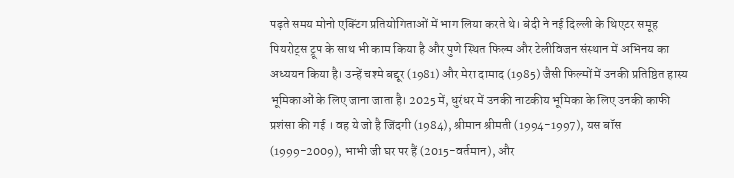पढ़ते समय मोनो एक्टिंग प्रतियोगिताओं में भाग लिया करते थे। बेदी ने नई दिल्ली के थिएटर समूह पियरोट्स ट्रूप के साथ भी काम किया है और पुणे स्थित फिल्म और टेलीविजन संस्थान में अभिनय का अध्ययन किया है। उन्हें चश्मे बद्दूर (1981) और मेरा दामाद (1985) जैसी फिल्मों में उनकी प्रतिष्ठित हास्य भूमिकाओं के लिए जाना जाता है। 2025 में, धुरंधर में उनकी नाटकीय भूमिका के लिए उनकी काफी प्रशंसा की गई । वह ये जो है जिंदगी (1984), श्रीमान श्रीमती (1994-1997), यस बॉस (1999-2009), भाभी जी घर पर हैं (2015-वर्तमान), और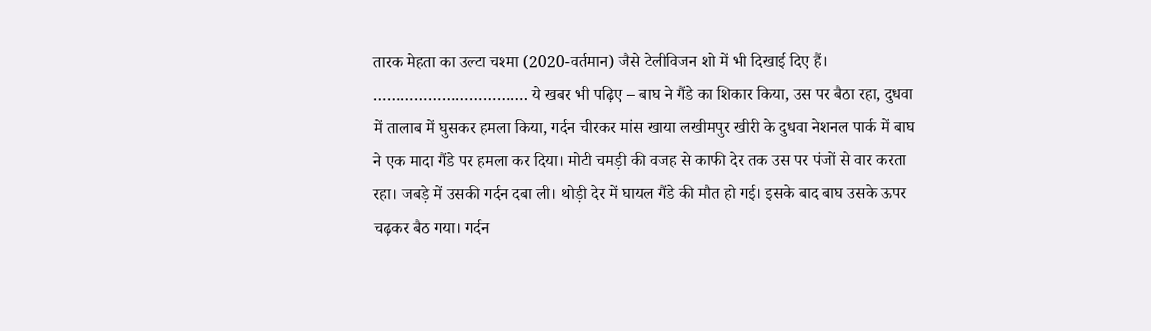तारक मेहता का उल्टा चश्मा (2020-वर्तमान) जैसे टेलीविजन शो में भी दिखाई दिए हैं। ……………………………. ये खबर भी पढ़िए – बाघ ने गैंडे का शिकार किया, उस पर बैठा रहा, दुधवा में तालाब में घुसकर हमला किया, गर्दन चीरकर मांस खाया लखीमपुर खीरी के दुधवा नेशनल पार्क में बाघ ने एक मादा गैंडे पर हमला कर दिया। मोटी चमड़ी की वजह से काफी देर तक उस पर पंजों से वार करता रहा। जबड़े में उसकी गर्दन दबा ली। थोड़ी देर में घायल गैंडे की मौत हो गई। इसके बाद बाघ उसके ऊपर चढ़कर बैठ गया। गर्दन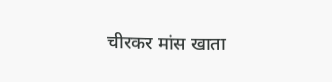चीरकर मांस खाता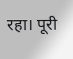रहा। पूरी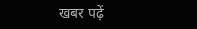खबर पढ़ें